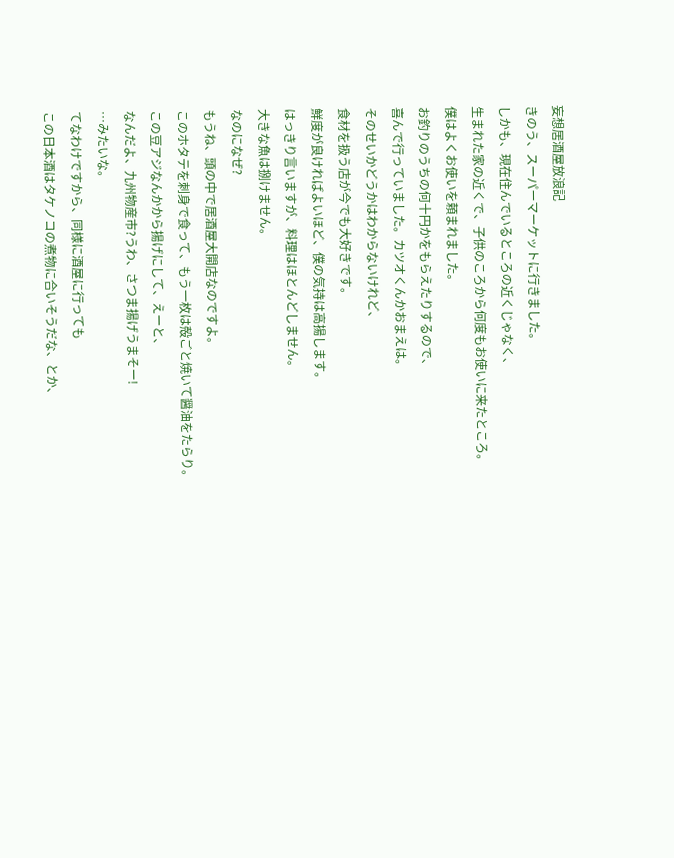妄想居酒屋放浪記
きのう、スーパーマーケットに行きました。
しかも、現在住んでいるところの近くじゃなく、
生まれた家の近くで、子供のころから何度もお使いに来たところ。
僕はよくお使いを頼まれました。
お釣りのうちの何十円かをもらえたりするので、
喜んで行っていました。カツオくんかおまえは。
そのせいかどうかはわからないけれど、
食材を扱う店が今でも大好きです。
鮮度が良ければよいほど、僕の気持は高揚します。
はっきり言いますが、料理はほとんどしません。
大きな魚は捌けません。
なのになぜ?
もうね、頭の中で居酒屋大開店なのですよ。
このホタテを刺身で食って、もう一枚は殻ごと焼いて醤油をたらり。
この豆アジなんかから揚げにして、えーと、
なんだよ、九州物産市?うわ、さつま揚げうまそー!
…みたいな。
てなわけですから、同様に酒屋に行っても
この日本酒はタケノコの煮物に合いそうだな、とか、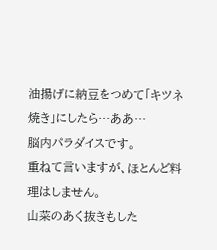油揚げに納豆をつめて「キツネ焼き」にしたら…ああ…
脳内パラダイスです。
重ねて言いますが、ほとんど料理はしません。
山菜のあく抜きもした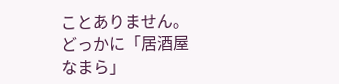ことありません。
どっかに「居酒屋なまら」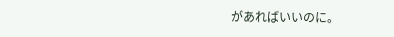があればいいのに。